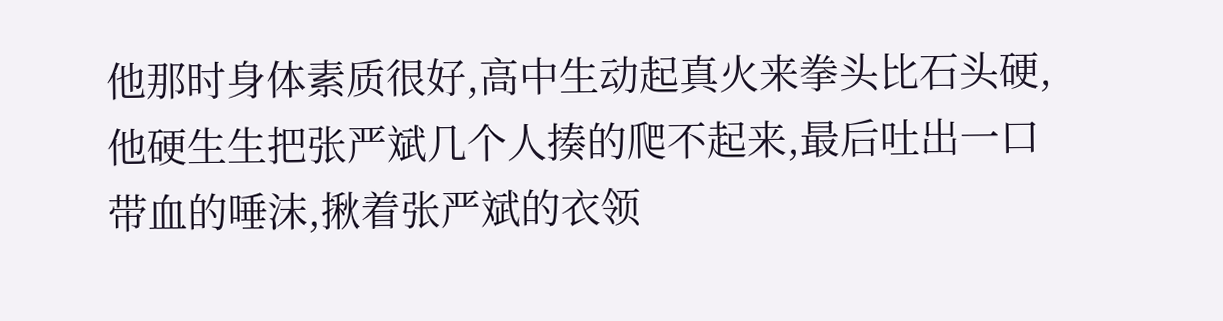他那时身体素质很好,高中生动起真火来拳头比石头硬,他硬生生把张严斌几个人揍的爬不起来,最后吐出一口带血的唾沫,揪着张严斌的衣领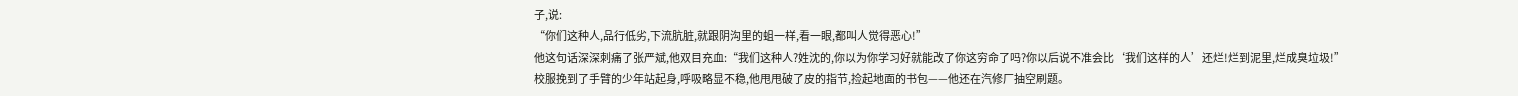子,说:
“你们这种人,品行低劣,下流肮脏,就跟阴沟里的蛆一样,看一眼,都叫人觉得恶心!”
他这句话深深刺痛了张严斌,他双目充血:“我们这种人?姓沈的,你以为你学习好就能改了你这穷命了吗?你以后说不准会比‘我们这样的人’还烂!烂到泥里,烂成臭垃圾!”
校服挽到了手臂的少年站起身,呼吸略显不稳,他甩甩破了皮的指节,捡起地面的书包——他还在汽修厂抽空刷题。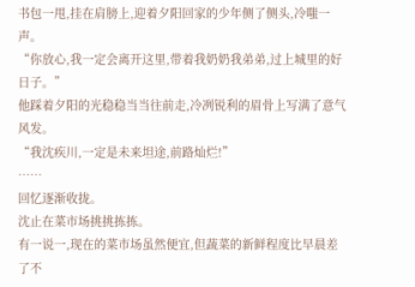书包一甩,挂在肩膀上,迎着夕阳回家的少年侧了侧头,冷嗤一声。
“你放心,我一定会离开这里,带着我奶奶我弟弟,过上城里的好日子。”
他踩着夕阳的光稳稳当当往前走,冷冽锐利的眉骨上写满了意气风发。
“我沈疾川,一定是未来坦途,前路灿烂!”
……
回忆逐渐收拢。
沈止在菜市场挑挑拣拣。
有一说一,现在的菜市场虽然便宜,但蔬菜的新鲜程度比早晨差了不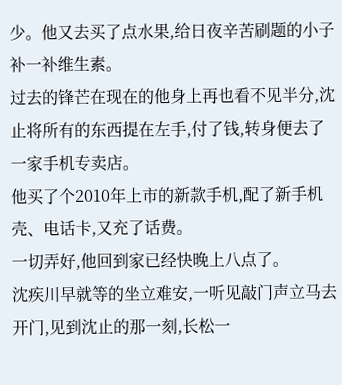少。他又去买了点水果,给日夜辛苦刷题的小子补一补维生素。
过去的锋芒在现在的他身上再也看不见半分,沈止将所有的东西提在左手,付了钱,转身便去了一家手机专卖店。
他买了个2010年上市的新款手机,配了新手机壳、电话卡,又充了话费。
一切弄好,他回到家已经快晚上八点了。
沈疾川早就等的坐立难安,一听见敲门声立马去开门,见到沈止的那一刻,长松一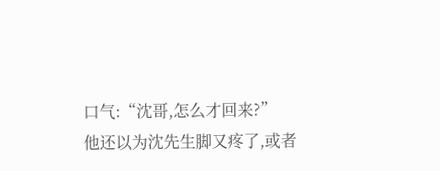口气:“沈哥,怎么才回来?”
他还以为沈先生脚又疼了,或者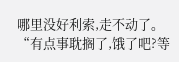哪里没好利索,走不动了。
“有点事耽搁了,饿了吧?等